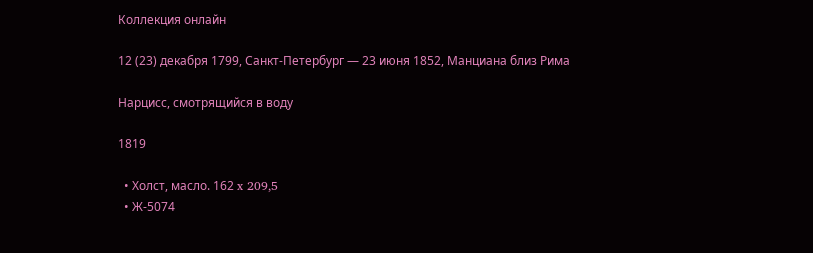Коллекция онлайн

12 (23) декабря 1799, Санкт-Петербург — 23 июня 1852, Манциана близ Рима

Нарцисс, смотрящийся в воду

1819

  • Холст, масло. 162 x 209,5
  • Ж-5074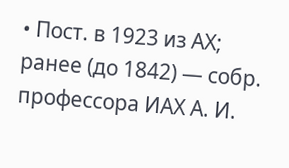• Пост. в 1923 из АХ; ранее (до 1842) — собр. профессора ИАХ А. И.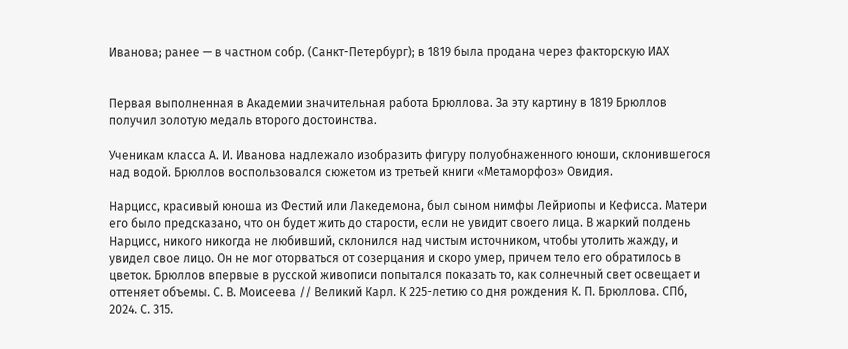Иванова; ранее — в частном собр. (Санкт-Петербург); в 1819 была продана через факторскую ИАХ


Первая выполненная в Академии значительная работа Брюллова. За эту картину в 1819 Брюллов получил золотую медаль второго достоинства.

Ученикам класса А. И. Иванова надлежало изобразить фигуру полуобнаженного юноши, склонившегося над водой. Брюллов воспользовался сюжетом из третьей книги «Метаморфоз» Овидия.

Нарцисс, красивый юноша из Фестий или Лакедемона, был сыном нимфы Лейриопы и Кефисса. Матери его было предсказано, что он будет жить до старости, если не увидит своего лица. В жаркий полдень Нарцисс, никого никогда не любивший, склонился над чистым источником, чтобы утолить жажду, и увидел свое лицо. Он не мог оторваться от созерцания и скоро умер, причем тело его обратилось в цветок. Брюллов впервые в русской живописи попытался показать то, как солнечный свет освещает и оттеняет объемы. С. В. Моисеева // Великий Карл. К 225-летию со дня рождения К. П. Брюллова. СПб, 2024. С. 315.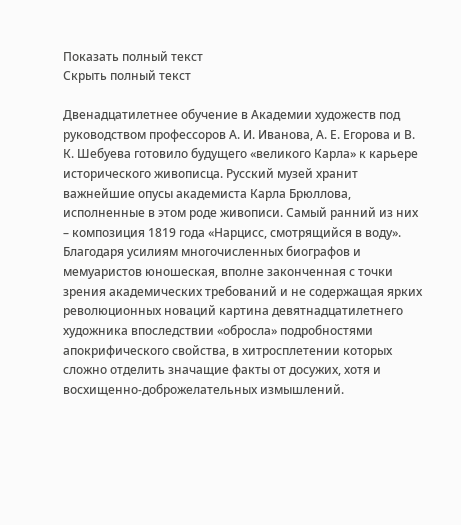Показать полный текст
Скрыть полный текст

Двенадцатилетнее обучение в Академии художеств под руководством профессоров А. И. Иванова, А. Е. Егорова и В. К. Шебуева готовило будущего «великого Карла» к карьере исторического живописца. Русский музей хранит важнейшие опусы академиста Карла Брюллова, исполненные в этом роде живописи. Самый ранний из них – композиция 1819 года «Нарцисс, смотрящийся в воду». Благодаря усилиям многочисленных биографов и мемуаристов юношеская, вполне законченная с точки зрения академических требований и не содержащая ярких революционных новаций картина девятнадцатилетнего художника впоследствии «обросла» подробностями апокрифического свойства, в хитросплетении которых сложно отделить значащие факты от досужих, хотя и восхищенно-доброжелательных измышлений.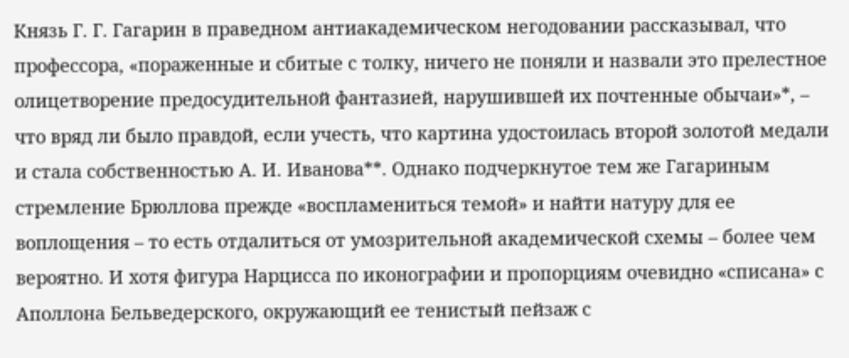Князь Г. Г. Гагарин в праведном антиакадемическом негодовании рассказывал, что профессора, «пораженные и сбитые с толку, ничего не поняли и назвали это прелестное олицетворение предосудительной фантазией, нарушившей их почтенные обычаи»*, – что вряд ли было правдой, если учесть, что картина удостоилась второй золотой медали и стала собственностью А. И. Иванова**. Однако подчеркнутое тем же Гагариным стремление Брюллова прежде «воспламениться темой» и найти натуру для ее воплощения – то есть отдалиться от умозрительной академической схемы – более чем вероятно. И хотя фигура Нарцисса по иконографии и пропорциям очевидно «списана» с Аполлона Бельведерского, окружающий ее тенистый пейзаж с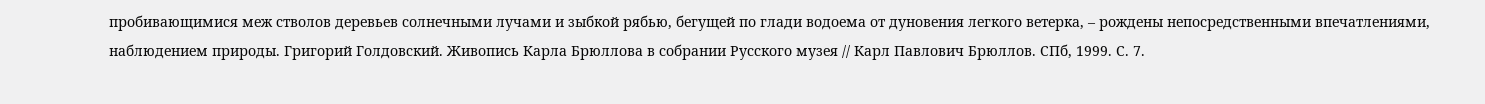пробивающимися меж стволов деревьев солнечными лучами и зыбкой рябью, бегущей по глади водоема от дуновения легкого ветерка, – рождены непосредственными впечатлениями, наблюдением природы. Григорий Голдовский. Живопись Карла Брюллова в собрании Русского музея // Карл Павлович Брюллов. СПб, 1999. С. 7.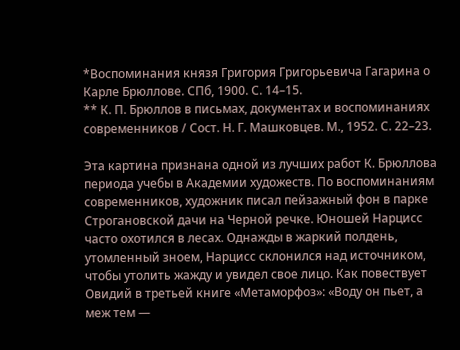*Воспоминания князя Григория Григорьевича Гагарина о Карле Брюллове. СПб, 1900. С. 14–15.
** К. П. Брюллов в письмах, документах и воспоминаниях современников / Сост. Н. Г. Машковцев. М., 1952. С. 22–23.

Эта картина признана одной из лучших работ К. Брюллова периода учебы в Академии художеств. По воспоминаниям современников, художник писал пейзажный фон в парке Строгановской дачи на Черной речке. Юношей Нарцисс часто охотился в лесах. Однажды в жаркий полдень, утомленный зноем, Нарцисс склонился над источником, чтобы утолить жажду и увидел свое лицо. Как повествует Овидий в третьей книге «Метаморфоз»: «Воду он пьет, а меж тем —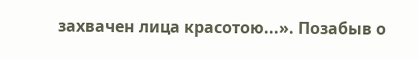захвачен лица красотою...». Позабыв о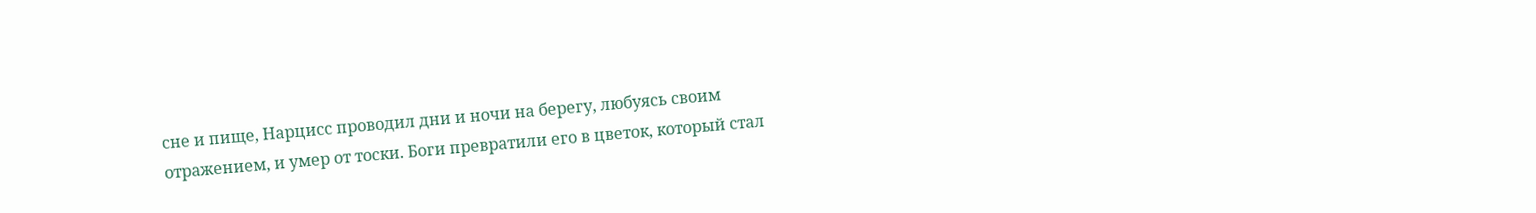сне и пище, Нарцисс проводил дни и ночи на берегу, любуясь своим отражением, и умер от тоски. Боги превратили его в цветок, который стал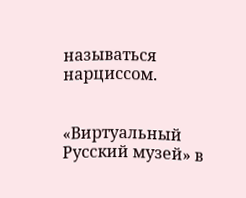называться нарциссом.


«Виртуальный Русский музей» в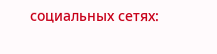социальных сетях: